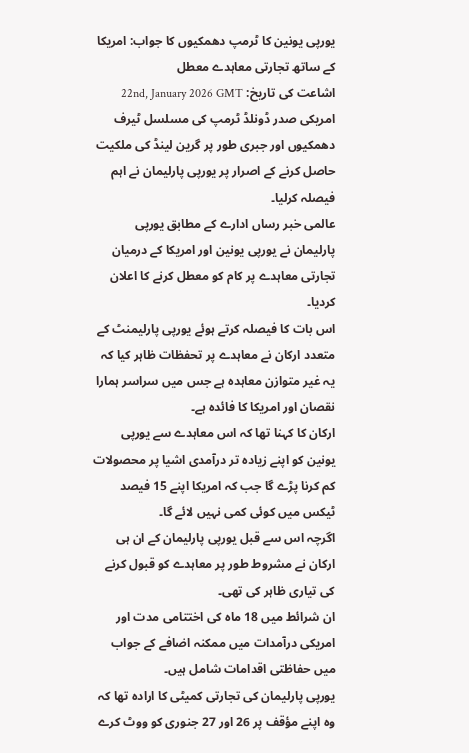یورپی یونین کا ٹرمپ دھمکیوں کا جواب: امریکا کے ساتھ تجارتی معاہدے معطل
اشاعت کی تاریخ: 22nd, January 2026 GMT
امریکی صدر ڈونلڈ ٹرمپ کی مسلسل ٹیرف دھمکیوں اور جبری طور پر گرین لینڈ کی ملکیت حاصل کرنے کے اصرار پر یورپی پارلیمان نے اہم فیصلہ کرلیا۔
عالمی خبر رساں ادارے کے مطابق یورپی پارلیمان نے یورپی یونین اور امریکا کے درمیان تجارتی معاہدے پر کام کو معطل کرنے کا اعلان کردیا۔
اس بات کا فیصلہ کرتے ہوئے یورپی پارلیمنٹ کے متعدد ارکان نے معاہدے پر تحفظات ظاہر کیا کہ یہ غیر متوازن معاہدہ ہے جس میں سراسر ہمارا نقصان اور امریکا کا فائدہ ہے۔
ارکان کا کہنا تھا کہ اس معاہدے سے یورپی یونین کو اپنے زیادہ تر درآمدی اشیا پر محصولات کم کرنا پڑے گا جب کہ امریکا اپنے 15 فیصد ٹیکس میں کوئی کمی نہیں لائے گا۔
اگرچہ اس سے قبل یورپی پارلیمان کے ان ہی ارکان نے مشروط طور پر معاہدے کو قبول کرنے کی تیاری ظاہر کی تھی۔
ان شرائط میں 18 ماہ کی اختتامی مدت اور امریکی درآمدات میں ممکنہ اضافے کے جواب میں حفاظتی اقدامات شامل ہیں۔
یورپی پارلیمان کی تجارتی کمیٹی کا ارادہ تھا کہ وہ اپنے مؤقف پر 26 اور 27 جنوری کو ووٹ کرے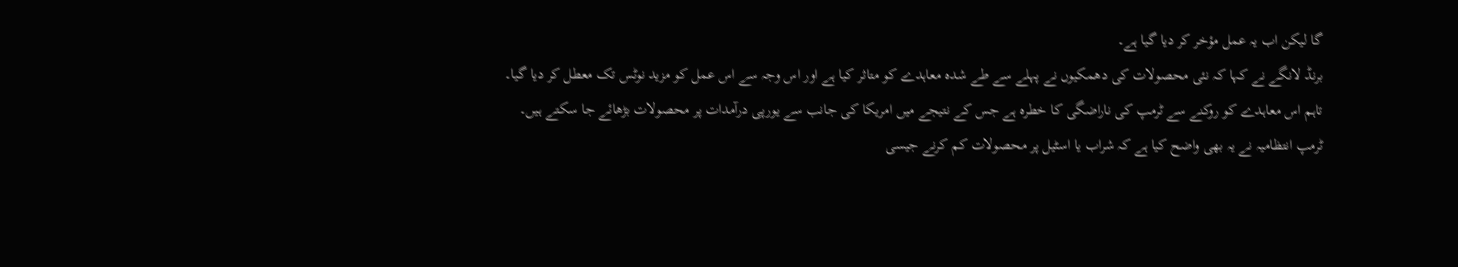گا لیکن اب یہ عمل مؤخر کر دیا گیا ہے۔
برنڈ لانگے نے کہا کہ نئی محصولات کی دھمکیوں نے پہلے سے طے شدہ معاہدے کو متاثر کیا ہے اور اس وجہ سے اس عمل کو مزید نوٹس تک معطل کر دیا گیا۔
تاہم اس معاہدے کو روکنے سے ٹرمپ کی ناراضگی کا خطرہ ہے جس کے نتیجے میں امریکا کی جانب سے یورپی درآمدات پر محصولات بڑھائے جا سکتے ہیں۔
ٹرمپ انتظامیہ نے یہ بھی واضح کیا ہے کہ شراب یا اسٹیل پر محصولات کم کرنے جیسی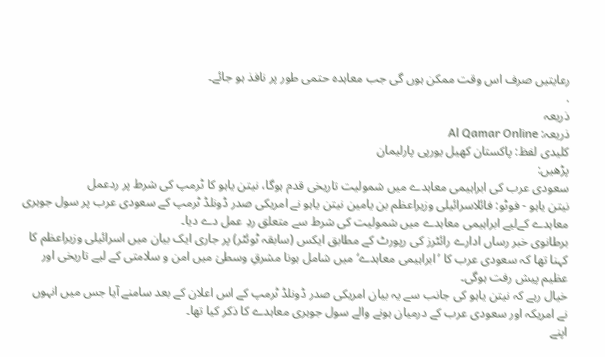رعایتیں صرف اس وقت ممکن ہوں گی جب معاہدہ حتمی طور پر نافذ ہو جائے۔
.
ذریعہ
ذریعہ: Al Qamar Online
کلیدی لفظ: پاکستان کھیل یورپی پارلیمان
پڑھیں:
سعودی عرب کی ابراہیمی معاہدے میں شمولیت تاریخی قدم ہوگا، نیتن یاہو کا ٹرمپ کی شرط پر ردعمل
نیتن یاہو - فوٹو: فائلاسرائیلی وزیراعظم بن یامین نیتن یاہو نے امریکی صدر ڈونلڈ ٹرمپ کے سعودی عرب پر سول جوہری معاہدے کےلیے ابراہیمی معاہدے میں شمولیت کی شرط سے متعلق ردِ عمل دے دیا۔
برطانوی خبر رساں ادارے رائٹرز کی رپورٹ کے مطابق ایکس (سابقہ ٹوئٹر) پر جاری ایک بیان میں اسرائیلی وزیراعظم کا کہنا تھا کہ سعودی عرب کا ’ابراہیمی معاہدے‘ میں شامل ہونا مشرقِ وسطیٰ میں امن و سلامتی کے لیے تاریخی اور عظیم پیش رفت ہوگی۔
خیال رہے کہ نیتن یاہو کی جانب سے یہ بیان امریکی صدر ڈونلڈ ٹرمپ کے اس اعلان کے بعد سامنے آیا جس میں انہوں نے امریکہ اور سعودی عرب کے درمیان ہونے والے سول جوہری معاہدے کا ذکر کیا تھا۔
اپنے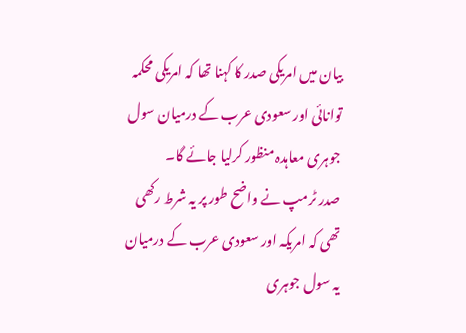بیان میں امریکی صدر کا کہنا تھا کہ امریکی محکمہ توانائی اور سعودی عرب کے درمیان سول جوہری معاہدہ منظور کرلیا جائے گا۔
صدر ٹرمپ نے واضح طور پر یہ شرط رکھی تھی کہ امریکہ اور سعودی عرب کے درمیان یہ سول جوہری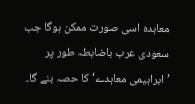معاہدہ اسی صورت ممکن ہوگا جب سعودی عرب باضابطہ طور پر ’ابراہیمی معاہدے‘ کا حصہ بنے گا۔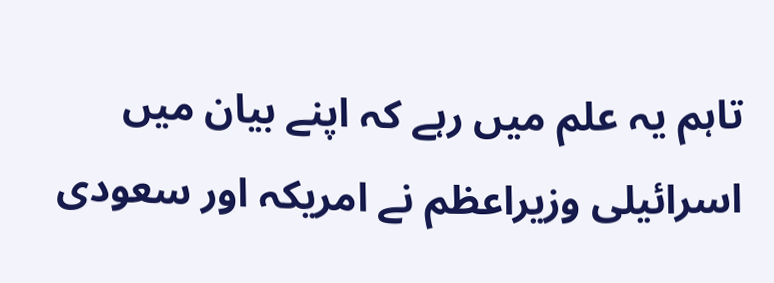تاہم یہ علم میں رہے کہ اپنے بیان میں اسرائیلی وزیراعظم نے امریکہ اور سعودی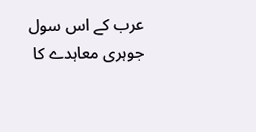عرب کے اس سول جوہری معاہدے کا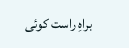براہِ راست کوئی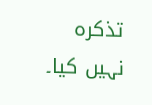تذکرہ نہیں کیا۔